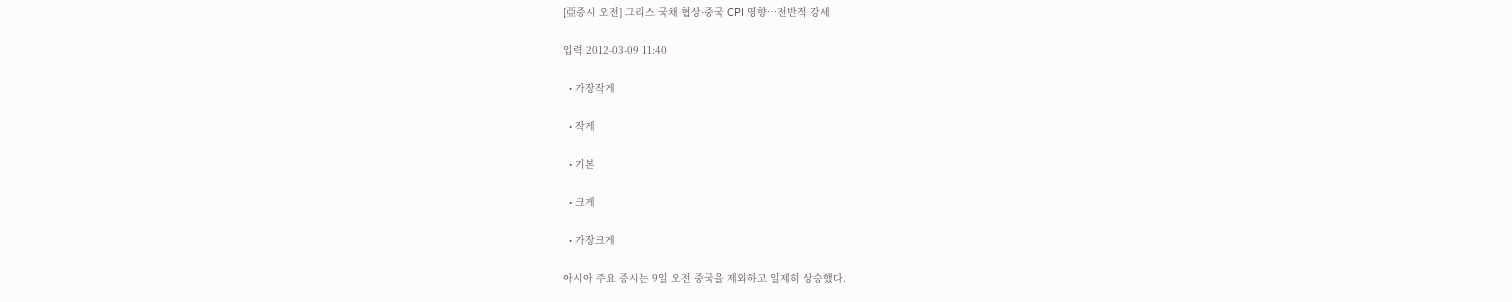[亞증시 오전] 그리스 국채 협상·중국 CPI 영향…전반적 강세

입력 2012-03-09 11:40

  • 가장작게

  • 작게

  • 기본

  • 크게

  • 가장크게

아시아 주요 증시는 9일 오전 중국을 제외하고 일제히 상승했다.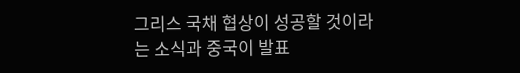그리스 국채 협상이 성공할 것이라는 소식과 중국이 발표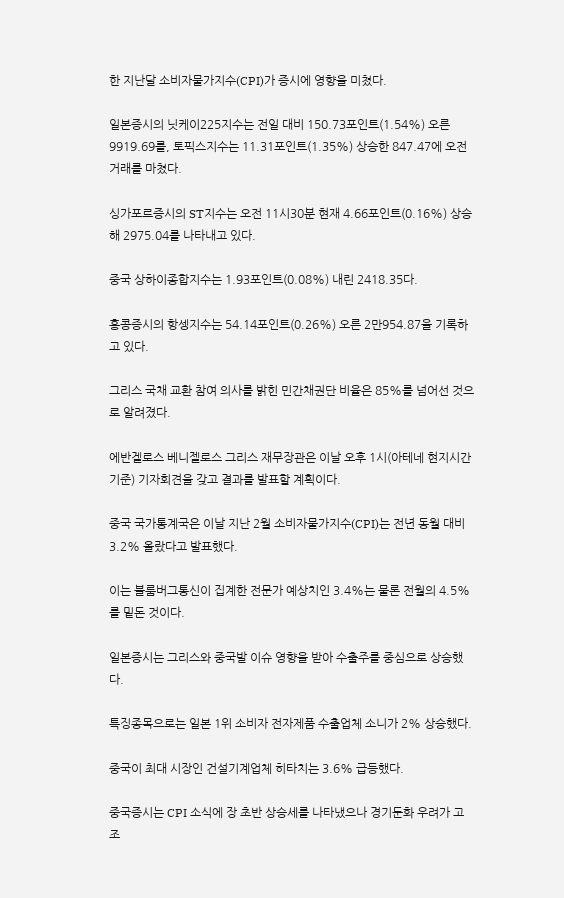한 지난달 소비자물가지수(CPI)가 증시에 영향을 미쳤다.

일본증시의 닛케이225지수는 전일 대비 150.73포인트(1.54%) 오른 9919.69를, 토픽스지수는 11.31포인트(1.35%) 상승한 847.47에 오전 거래를 마쳤다.

싱가포르증시의 ST지수는 오전 11시30분 현재 4.66포인트(0.16%) 상승해 2975.04를 나타내고 있다.

중국 상하이종합지수는 1.93포인트(0.08%) 내린 2418.35다.

홍콩증시의 항셍지수는 54.14포인트(0.26%) 오른 2만954.87을 기록하고 있다.

그리스 국채 교환 참여 의사를 밝힌 민간채권단 비율은 85%를 넘어선 것으로 알려졌다.

에반겔로스 베니젤로스 그리스 재무장관은 이날 오후 1시(아테네 현지시간 기준) 기자회견을 갖고 결과를 발표할 계획이다.

중국 국가통계국은 이날 지난 2월 소비자물가지수(CPI)는 전년 동월 대비 3.2% 올랐다고 발표했다.

이는 블룸버그통신이 집계한 전문가 예상치인 3.4%는 물론 전월의 4.5%를 밑돈 것이다.

일본증시는 그리스와 중국발 이슈 영향을 받아 수출주를 중심으로 상승했다.

특징종목으로는 일본 1위 소비자 전자제품 수출업체 소니가 2% 상승했다.

중국이 최대 시장인 건설기계업체 히타치는 3.6% 급등했다.

중국증시는 CPI 소식에 장 초반 상승세를 나타냈으나 경기둔화 우려가 고조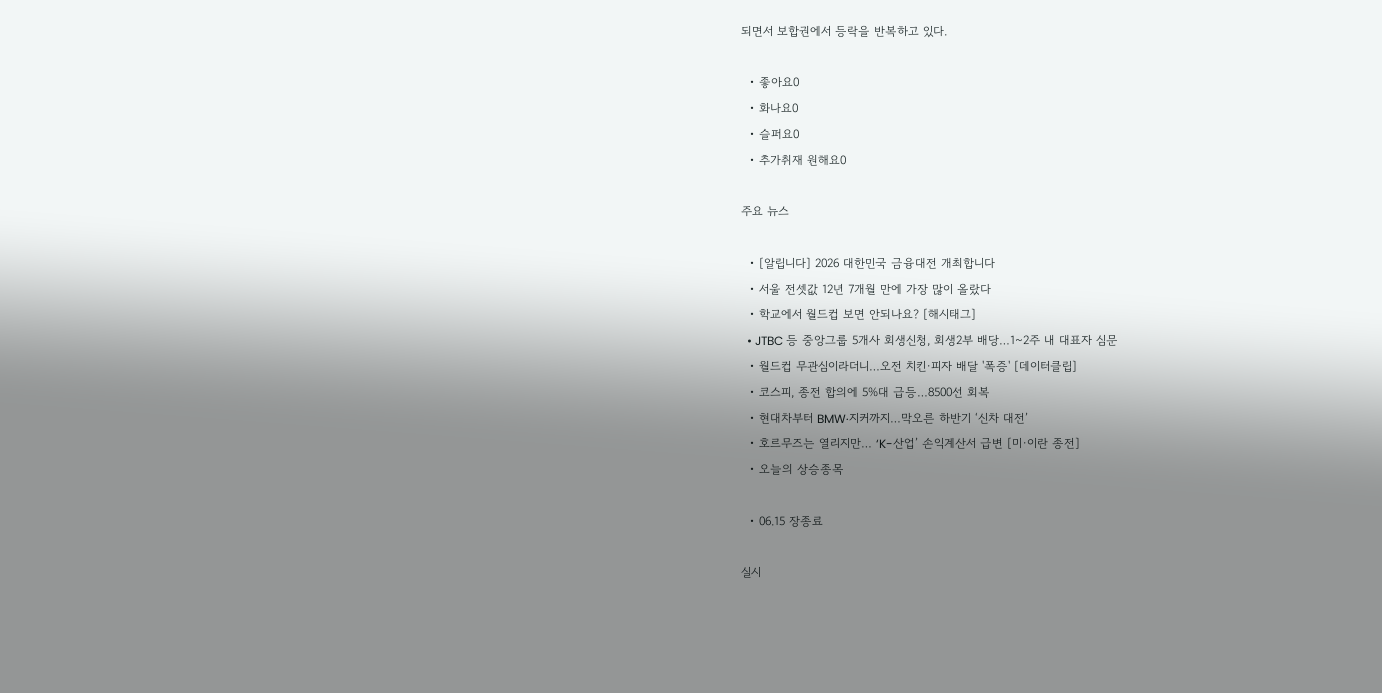되면서 보합권에서 등락을 반복하고 있다.

  • 좋아요0
  • 화나요0
  • 슬퍼요0
  • 추가취재 원해요0

주요 뉴스

  • [알립니다] 2026 대한민국 금융대전 개최합니다
  • 서울 전셋값 12년 7개월 만에 가장 많이 올랐다
  • 학교에서 월드컵 보면 안되나요? [해시태그]
  • JTBC 등 중앙그룹 5개사 회생신청, 회생2부 배당…1~2주 내 대표자 심문
  • 월드컵 무관심이라더니…오전 치킨·피자 배달 '폭증' [데이터클립]
  • 코스피, 종전 합의에 5%대 급등…8500선 회복
  • 현대차부터 BMW·지커까지…막오른 하반기 ‘신차 대전’
  • 호르무즈는 열리지만… ‘K-산업’ 손익계산서 급변 [미·이란 종전]
  • 오늘의 상승종목

  • 06.15 장종료

실시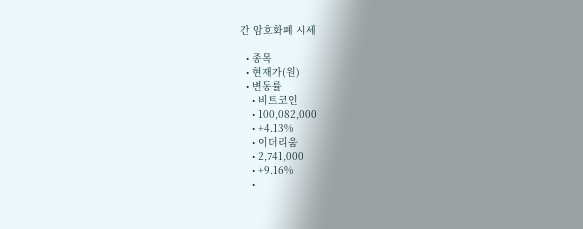간 암호화폐 시세

  • 종목
  • 현재가(원)
  • 변동률
    • 비트코인
    • 100,082,000
    • +4.13%
    • 이더리움
    • 2,741,000
    • +9.16%
    •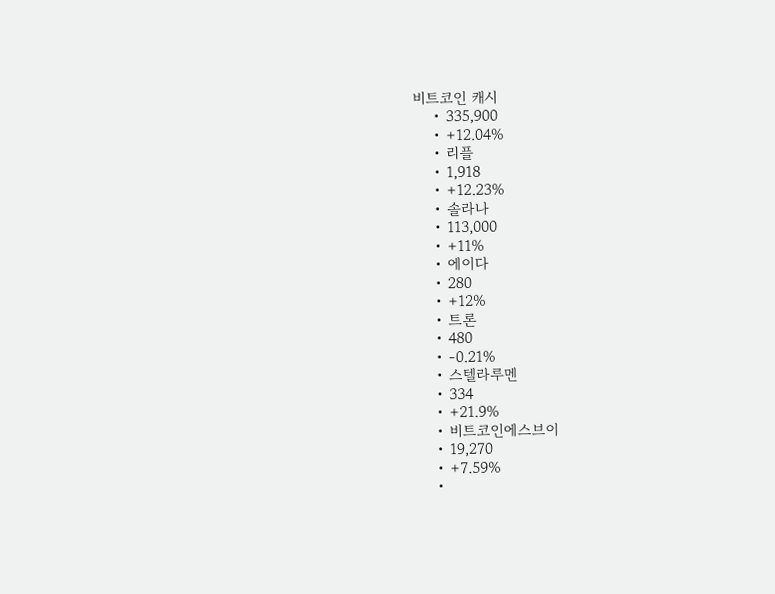비트코인 캐시
    • 335,900
    • +12.04%
    • 리플
    • 1,918
    • +12.23%
    • 솔라나
    • 113,000
    • +11%
    • 에이다
    • 280
    • +12%
    • 트론
    • 480
    • -0.21%
    • 스텔라루멘
    • 334
    • +21.9%
    • 비트코인에스브이
    • 19,270
    • +7.59%
    •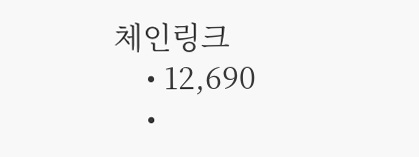체인링크
    • 12,690
    •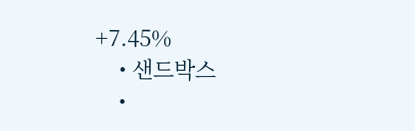+7.45%
    • 샌드박스
    •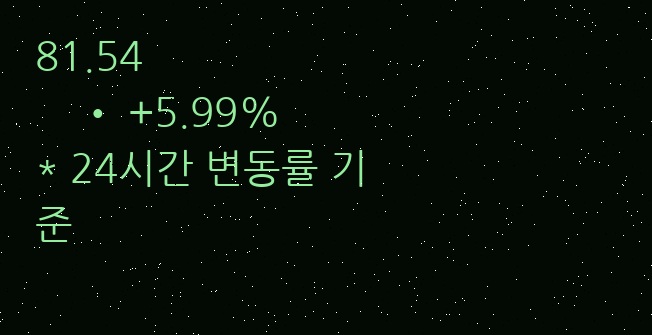81.54
    • +5.99%
* 24시간 변동률 기준